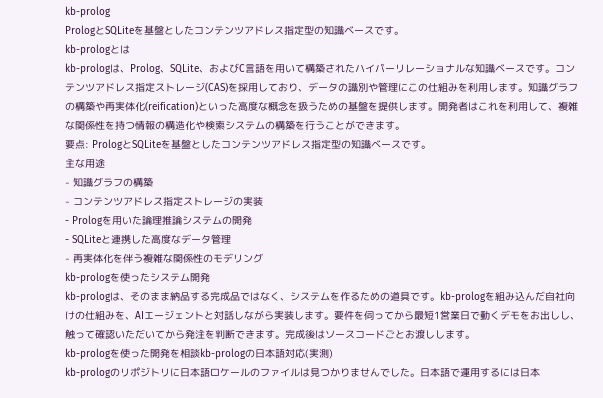kb-prolog
PrologとSQLiteを基盤としたコンテンツアドレス指定型の知識ベースです。
kb-prologとは
kb-prologは、Prolog、SQLite、およびC言語を用いて構築されたハイパーリレーショナルな知識ベースです。コンテンツアドレス指定ストレージ(CAS)を採用しており、データの識別や管理にこの仕組みを利用します。知識グラフの構築や再実体化(reification)といった高度な概念を扱うための基盤を提供します。開発者はこれを利用して、複雑な関係性を持つ情報の構造化や検索システムの構築を行うことができます。
要点: PrologとSQLiteを基盤としたコンテンツアドレス指定型の知識ベースです。
主な用途
- 知識グラフの構築
- コンテンツアドレス指定ストレージの実装
- Prologを用いた論理推論システムの開発
- SQLiteと連携した高度なデータ管理
- 再実体化を伴う複雑な関係性のモデリング
kb-prologを使ったシステム開発
kb-prologは、そのまま納品する完成品ではなく、システムを作るための道具です。kb-prologを組み込んだ自社向けの仕組みを、AIエージェントと対話しながら実装します。要件を伺ってから最短1営業日で動くデモをお出しし、触って確認いただいてから発注を判断できます。完成後はソースコードごとお渡しします。
kb-prologを使った開発を相談kb-prologの日本語対応(実測)
kb-prologのリポジトリに日本語ロケールのファイルは見つかりませんでした。日本語で運用するには日本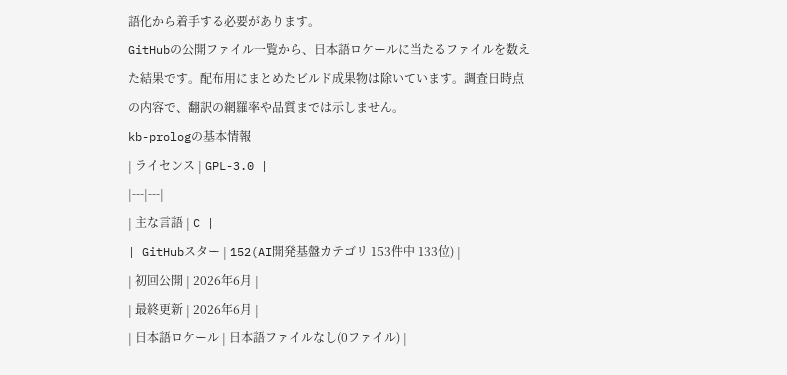語化から着手する必要があります。
GitHubの公開ファイル一覧から、日本語ロケールに当たるファイルを数えた結果です。配布用にまとめたビルド成果物は除いています。調査日時点の内容で、翻訳の網羅率や品質までは示しません。
kb-prologの基本情報
| ライセンス | GPL-3.0 |
|---|---|
| 主な言語 | C |
| GitHubスター | 152(AI開発基盤カテゴリ 153件中 133位) |
| 初回公開 | 2026年6月 |
| 最終更新 | 2026年6月 |
| 日本語ロケール | 日本語ファイルなし(0ファイル) |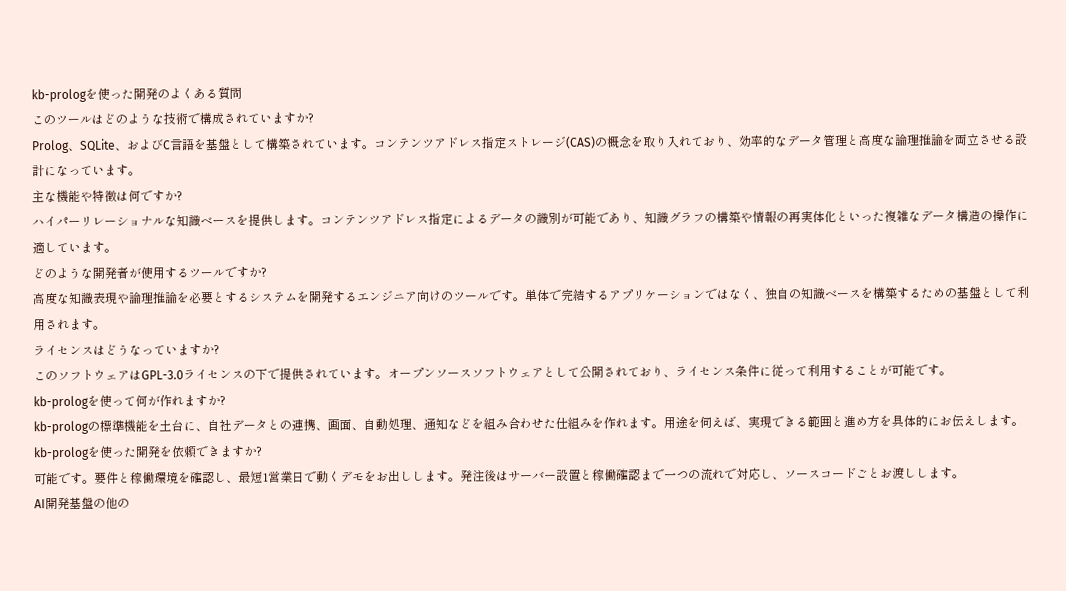kb-prologを使った開発のよくある質問
このツールはどのような技術で構成されていますか?
Prolog、SQLite、およびC言語を基盤として構築されています。コンテンツアドレス指定ストレージ(CAS)の概念を取り入れており、効率的なデータ管理と高度な論理推論を両立させる設計になっています。
主な機能や特徴は何ですか?
ハイパーリレーショナルな知識ベースを提供します。コンテンツアドレス指定によるデータの識別が可能であり、知識グラフの構築や情報の再実体化といった複雑なデータ構造の操作に適しています。
どのような開発者が使用するツールですか?
高度な知識表現や論理推論を必要とするシステムを開発するエンジニア向けのツールです。単体で完結するアプリケーションではなく、独自の知識ベースを構築するための基盤として利用されます。
ライセンスはどうなっていますか?
このソフトウェアはGPL-3.0ライセンスの下で提供されています。オープンソースソフトウェアとして公開されており、ライセンス条件に従って利用することが可能です。
kb-prologを使って何が作れますか?
kb-prologの標準機能を土台に、自社データとの連携、画面、自動処理、通知などを組み合わせた仕組みを作れます。用途を伺えば、実現できる範囲と進め方を具体的にお伝えします。
kb-prologを使った開発を依頼できますか?
可能です。要件と稼働環境を確認し、最短1営業日で動くデモをお出しします。発注後はサーバー設置と稼働確認まで一つの流れで対応し、ソースコードごとお渡しします。
AI開発基盤の他の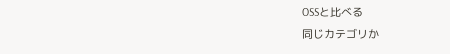OSSと比べる
同じカテゴリか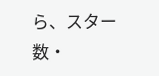ら、スター数・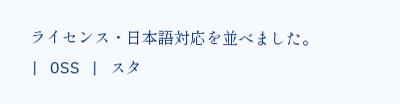ライセンス・日本語対応を並べました。
| OSS | スタ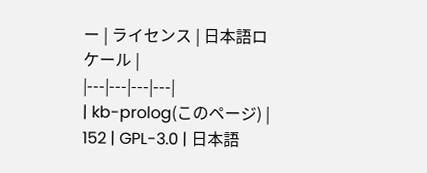ー | ライセンス | 日本語ロケール |
|---|---|---|---|
| kb-prolog(このページ) | 152 | GPL-3.0 | 日本語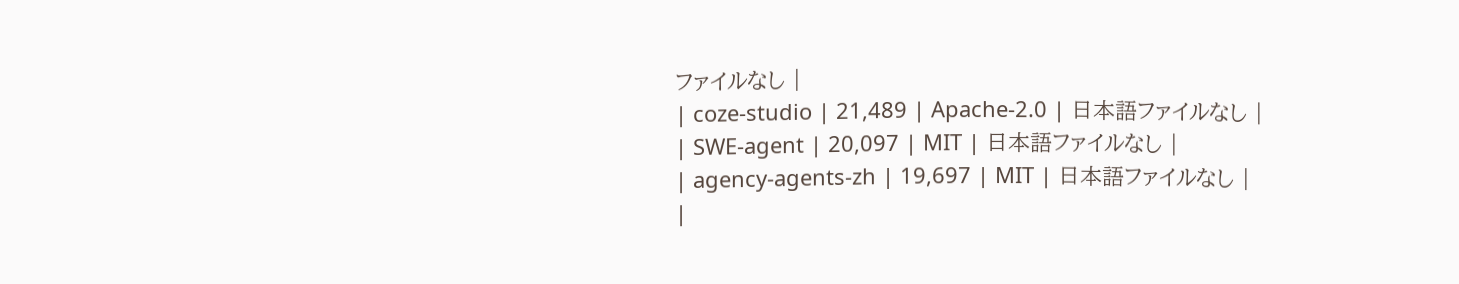ファイルなし |
| coze-studio | 21,489 | Apache-2.0 | 日本語ファイルなし |
| SWE-agent | 20,097 | MIT | 日本語ファイルなし |
| agency-agents-zh | 19,697 | MIT | 日本語ファイルなし |
|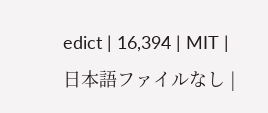edict | 16,394 | MIT | 日本語ファイルなし |